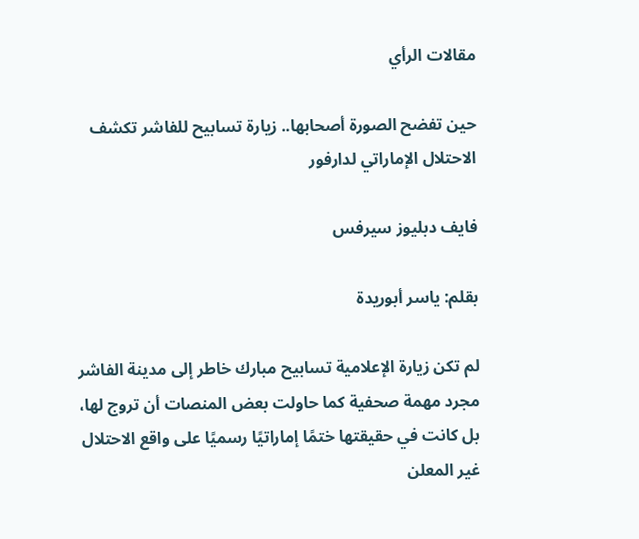مقالات الرأي

حين تفضح الصورة أصحابها.. زيارة تسابيح للفاشر تكشف الاحتلال الإماراتي لدارفور

فايف دبليوز سيرفس

بقلم: ياسر أبوريدة

لم تكن زيارة الإعلامية تسابيح مبارك خاطر إلى مدينة الفاشر مجرد مهمة صحفية كما حاولت بعض المنصات أن تروج لها، بل كانت في حقيقتها ختمًا إماراتيًا رسميًا على واقع الاحتلال غير المعلن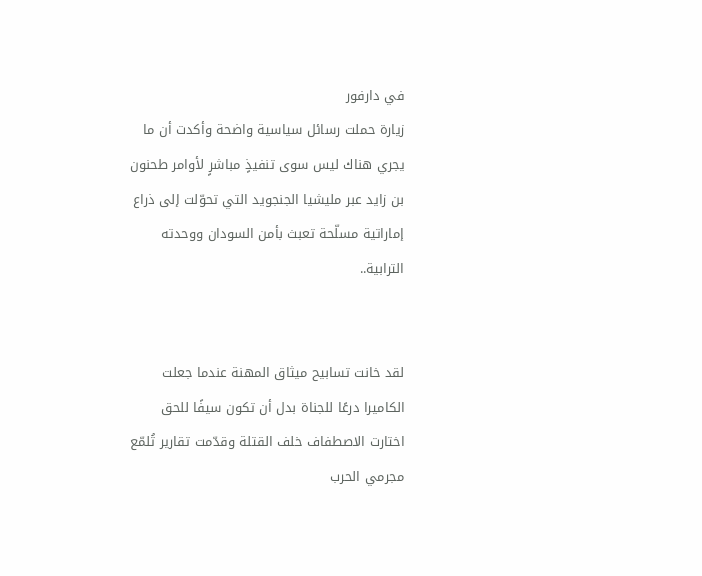في دارفور
زيارة حملت رسائل سياسية واضحة وأكدت أن ما يجري هناك ليس سوى تنفيذٍ مباشرٍ لأوامر طحنون بن زايد عبر مليشيا الجنجويد التي تحوّلت إلى ذراع إماراتية مسلّحة تعبث بأمن السودان ووحدته الترابية..


لقد خانت تسابيح ميثاق المهنة عندما جعلت الكاميرا درعًا للجناة بدل أن تكون سيفًا للحق
اختارت الاصطفاف خلف القتلة وقدّمت تقارير تُلمّع مجرمي الحرب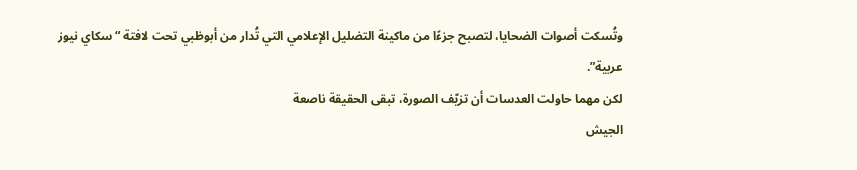وتُسكت أصوات الضحايا، لتصبح جزءًا من ماكينة التضليل الإعلامي التي تُدار من أبوظبي تحت لافتة “سكاي نيوز عربية”.
لكن مهما حاولت العدسات أن تزيّف الصورة، تبقى الحقيقة ناصعة
الجيش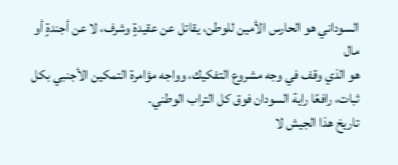السوداني هو الحارس الأمين للوطن، يقاتل عن عقيدةٍ وشرف، لا عن أجندةٍ أو مال
هو الذي وقف في وجه مشروع التفكيك، وواجه مؤامرة التمكين الأجنبي بكل ثبات، رافعًا راية السودان فوق كل التراب الوطني.
تاريخ هذا الجيش لا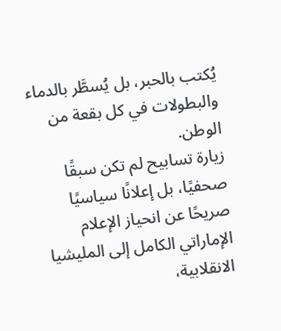يُكتب بالحبر، بل يُسطَّر بالدماء والبطولات في كل بقعة من الوطن.
زيارة تسابيح لم تكن سبقًا صحفيًا، بل إعلانًا سياسيًا صريحًا عن انحياز الإعلام الإماراتي الكامل إلى المليشيا الانقلابية،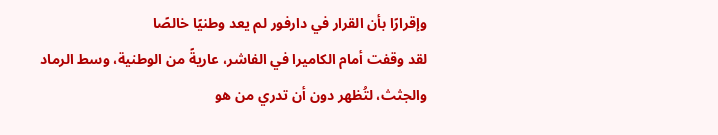وإقرارًا بأن القرار في دارفور لم يعد وطنيًا خالصًا
لقد وقفت أمام الكاميرا في الفاشر، عاريةً من الوطنية، وسط الرماد والجثث، لتُظهر دون أن تدري من هو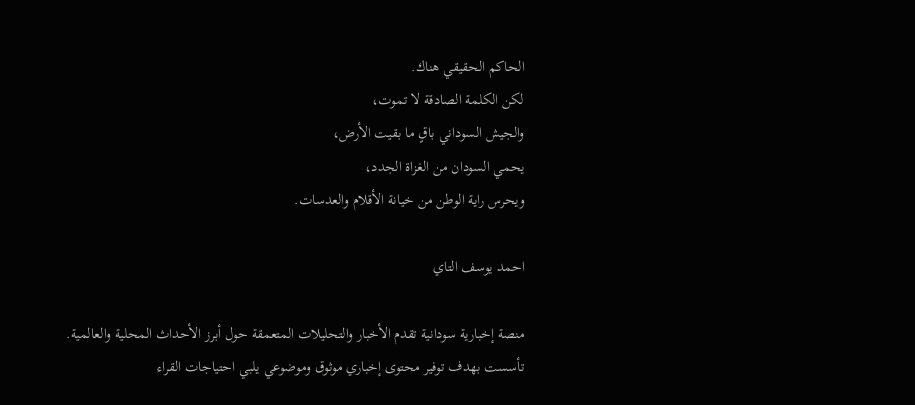الحاكم الحقيقي هناك.
لكن الكلمة الصادقة لا تموت،
والجيش السوداني باقٍ ما بقيت الأرض،
يحمي السودان من الغزاة الجدد،
ويحرس راية الوطن من خيانة الأقلام والعدسات.

احمد يوسف التاي

منصة إخبارية سودانية تقدم الأخبار والتحليلات المتعمقة حول أبرز الأحداث المحلية والعالمية. تأسست بهدف توفير محتوى إخباري موثوق وموضوعي يلبي احتياجات القراء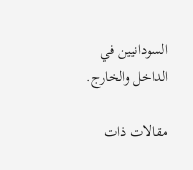السودانيين في الداخل والخارج.

مقالات ذات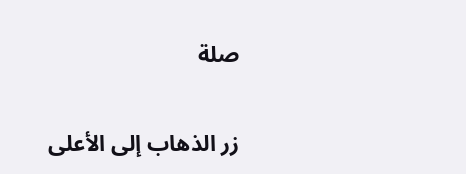صلة

زر الذهاب إلى الأعلى